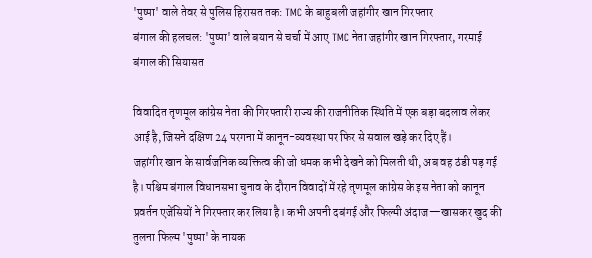'पुष्पा' वाले तेवर से पुलिस हिरासत तक: TMC के बाहुबली जहांगीर खान गिरफ्तार
बंगाल की हलचल: 'पुष्पा' वाले बयान से चर्चा में आए TMC नेता जहांगीर खान गिरफ्तार, गरमाई बंगाल की सियासत

विवादित तृणमूल कांग्रेस नेता की गिरफ्तारी राज्य की राजनीतिक स्थिति में एक बड़ा बदलाव लेकर आई है, जिसने दक्षिण 24 परगना में कानून-व्यवस्था पर फिर से सवाल खड़े कर दिए हैं।
जहांगीर खान के सार्वजनिक व्यक्तित्व की जो धमक कभी देखने को मिलती थी, अब वह ठंडी पड़ गई है। पश्चिम बंगाल विधानसभा चुनाव के दौरान विवादों में रहे तृणमूल कांग्रेस के इस नेता को कानून प्रवर्तन एजेंसियों ने गिरफ्तार कर लिया है। कभी अपनी दबंगई और फिल्मी अंदाज—खासकर खुद की तुलना फिल्म 'पुष्पा' के नायक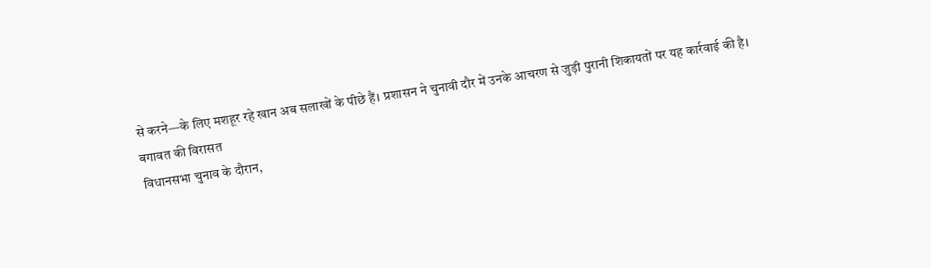से करने—के लिए मशहूर रहे खान अब सलाखों के पीछे हैं। प्रशासन ने चुनावी दौर में उनके आचरण से जुड़ी पुरानी शिकायतों पर यह कार्रवाई की है।
बगावत की विरासत
विधानसभा चुनाव के दौरान,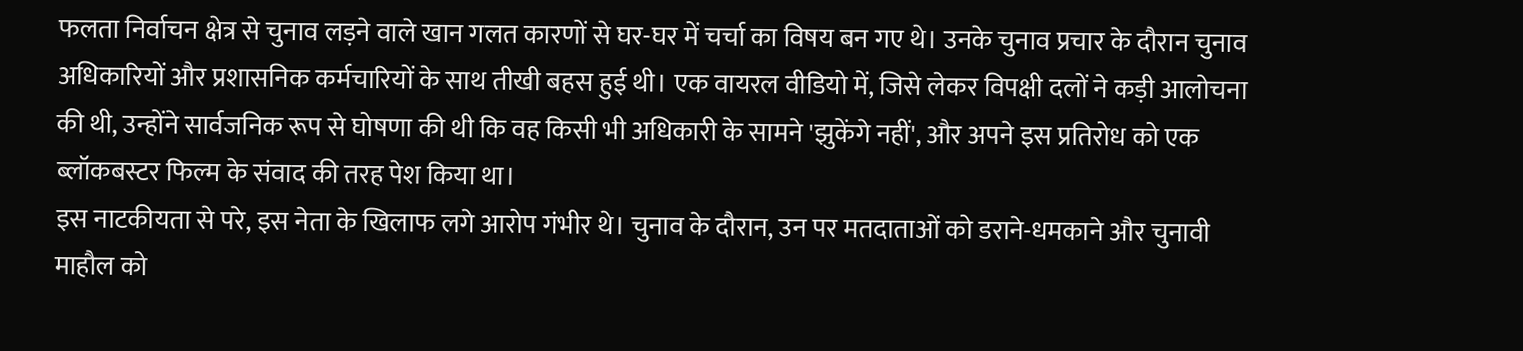फलता निर्वाचन क्षेत्र से चुनाव लड़ने वाले खान गलत कारणों से घर-घर में चर्चा का विषय बन गए थे। उनके चुनाव प्रचार के दौरान चुनाव अधिकारियों और प्रशासनिक कर्मचारियों के साथ तीखी बहस हुई थी। एक वायरल वीडियो में, जिसे लेकर विपक्षी दलों ने कड़ी आलोचना की थी, उन्होंने सार्वजनिक रूप से घोषणा की थी कि वह किसी भी अधिकारी के सामने 'झुकेंगे नहीं', और अपने इस प्रतिरोध को एक ब्लॉकबस्टर फिल्म के संवाद की तरह पेश किया था।
इस नाटकीयता से परे, इस नेता के खिलाफ लगे आरोप गंभीर थे। चुनाव के दौरान, उन पर मतदाताओं को डराने-धमकाने और चुनावी माहौल को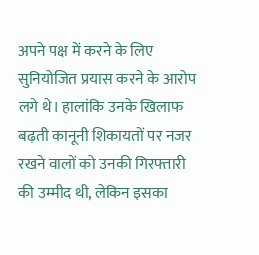अपने पक्ष में करने के लिए सुनियोजित प्रयास करने के आरोप लगे थे। हालांकि उनके खिलाफ बढ़ती कानूनी शिकायतों पर नजर रखने वालों को उनकी गिरफ्तारी की उम्मीद थी, लेकिन इसका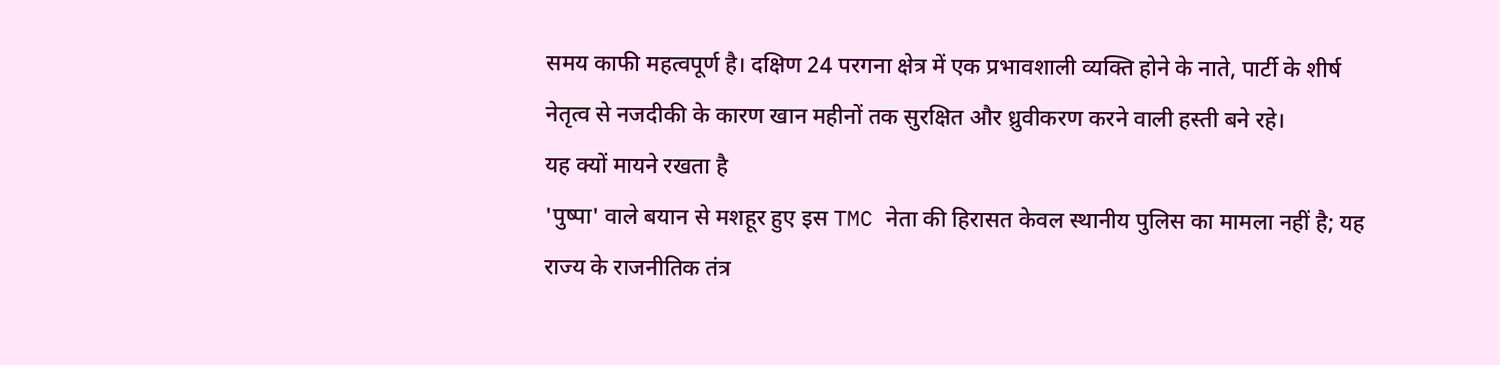समय काफी महत्वपूर्ण है। दक्षिण 24 परगना क्षेत्र में एक प्रभावशाली व्यक्ति होने के नाते, पार्टी के शीर्ष नेतृत्व से नजदीकी के कारण खान महीनों तक सुरक्षित और ध्रुवीकरण करने वाली हस्ती बने रहे।
यह क्यों मायने रखता है
'पुष्पा' वाले बयान से मशहूर हुए इस TMC नेता की हिरासत केवल स्थानीय पुलिस का मामला नहीं है; यह राज्य के राजनीतिक तंत्र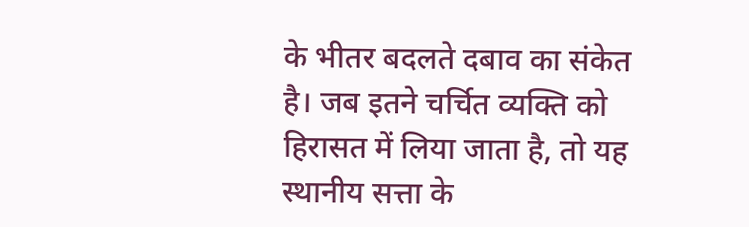के भीतर बदलते दबाव का संकेत है। जब इतने चर्चित व्यक्ति को हिरासत में लिया जाता है, तो यह स्थानीय सत्ता के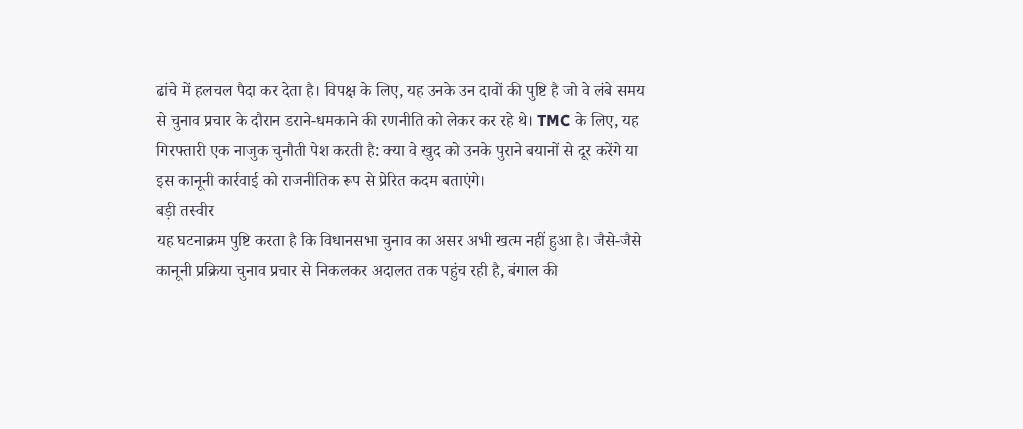ढांचे में हलचल पैदा कर देता है। विपक्ष के लिए, यह उनके उन दावों की पुष्टि है जो वे लंबे समय से चुनाव प्रचार के दौरान डराने-धमकाने की रणनीति को लेकर कर रहे थे। TMC के लिए, यह गिरफ्तारी एक नाजुक चुनौती पेश करती है: क्या वे खुद को उनके पुराने बयानों से दूर करेंगे या इस कानूनी कार्रवाई को राजनीतिक रूप से प्रेरित कदम बताएंगे।
बड़ी तस्वीर
यह घटनाक्रम पुष्टि करता है कि विधानसभा चुनाव का असर अभी खत्म नहीं हुआ है। जैसे-जैसे कानूनी प्रक्रिया चुनाव प्रचार से निकलकर अदालत तक पहुंच रही है, बंगाल की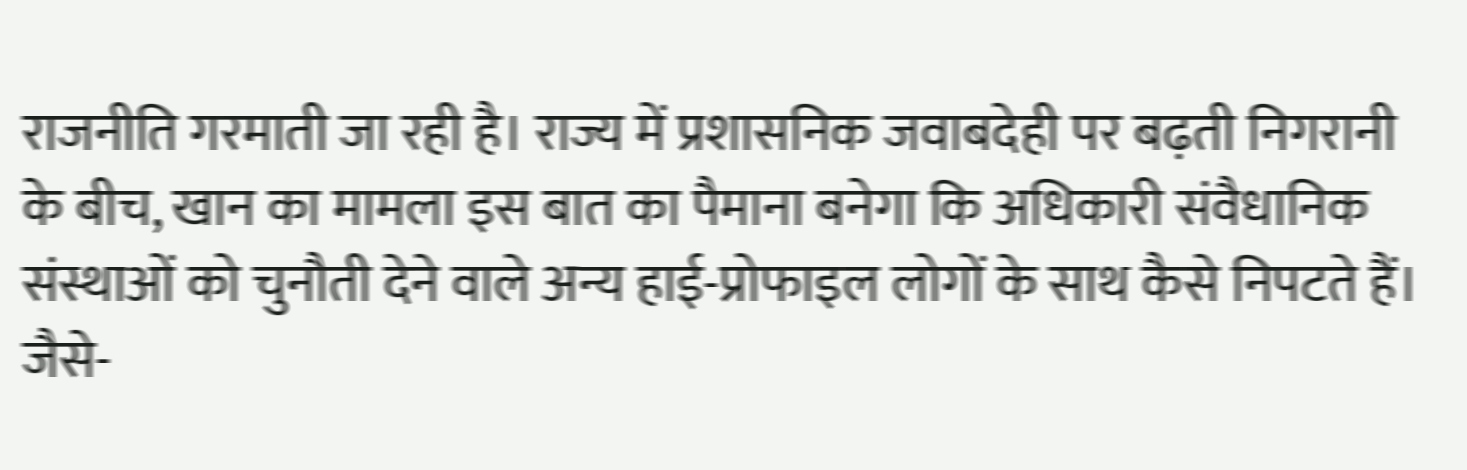राजनीति गरमाती जा रही है। राज्य में प्रशासनिक जवाबदेही पर बढ़ती निगरानी के बीच, खान का मामला इस बात का पैमाना बनेगा कि अधिकारी संवैधानिक संस्थाओं को चुनौती देने वाले अन्य हाई-प्रोफाइल लोगों के साथ कैसे निपटते हैं। जैसे-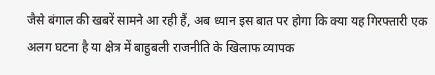जैसे बंगाल की खबरें सामने आ रही हैं, अब ध्यान इस बात पर होगा कि क्या यह गिरफ्तारी एक अलग घटना है या क्षेत्र में बाहुबली राजनीति के खिलाफ व्यापक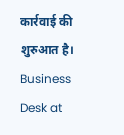कार्रवाई की शुरुआत है।
Business Desk at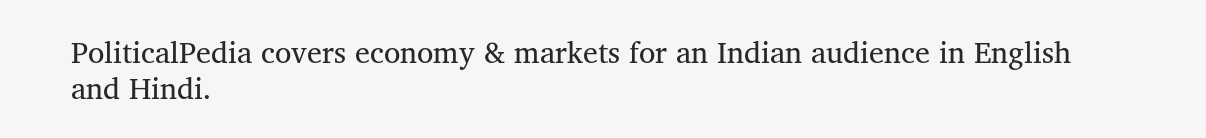PoliticalPedia covers economy & markets for an Indian audience in English and Hindi.